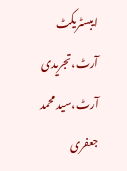ایبسٹریکٹ آرٹ،تجریدی آرٹ،سید محمد جعفری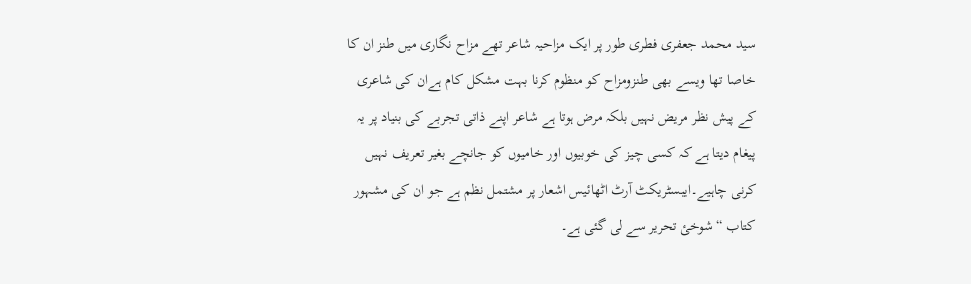سید محمد جعفری فطری طور پر ایک مزاحیہ شاعر تھے مزاح نگاری میں طنز ان کا خاصا تھا ویسے بھی طنزومزاح کو منظوم کرنا بہت مشکل کام ہےان کی شاعری کے پیش نظر مریض نہیں بلکہ مرض ہوتا ہے شاعر اپنے ذاتی تجربے کی بنیاد پر یہ پیغام دیتا ہے کہ کسی چیز کی خوبیوں اور خامیوں کو جانچے بغیر تعریف نہیں کرنی چاہیے۔ایبسٹریکٹ آرٹ اٹھائیس اشعار پر مشتمل نظم ہے جو ان کی مشہور کتاب “شوخئ تحریر سے لی گئی ہے۔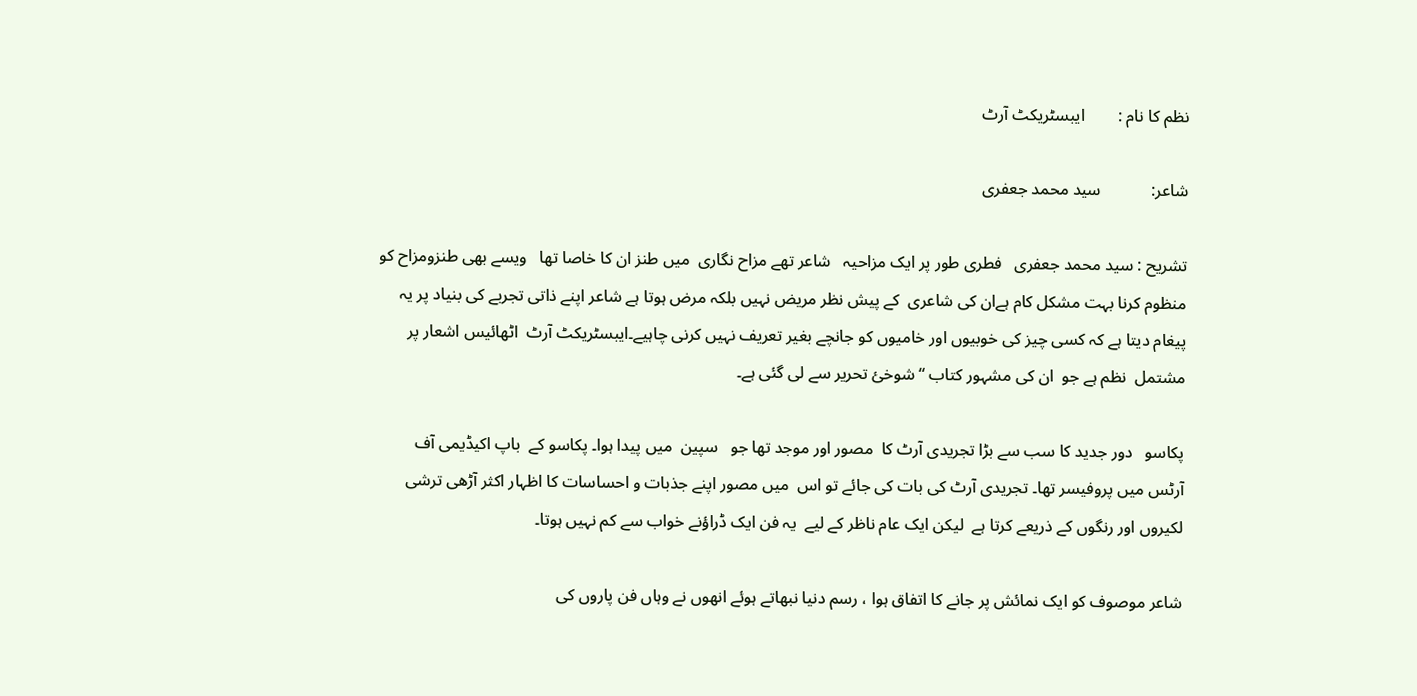نظم کا نام :        ایبسٹریکٹ آرٹ

شاعر:            سید محمد جعفری

تشریح : سید محمد جعفری   فطری طور پر ایک مزاحیہ   شاعر تھے مزاح نگاری  میں طنز ان کا خاصا تھا   ویسے بھی طنزومزاح کو منظوم کرنا بہت مشکل کام ہےان کی شاعری  کے پیش نظر مریض نہیں بلکہ مرض ہوتا ہے شاعر اپنے ذاتی تجربے کی بنیاد پر یہ پیغام دیتا ہے کہ کسی چیز کی خوبیوں اور خامیوں کو جانچے بغیر تعریف نہیں کرنی چاہیے۔ایبسٹریکٹ آرٹ  اٹھائیس اشعار پر مشتمل  نظم ہے جو  ان کی مشہور کتاب “شوخئ تحریر سے لی گئی ہے۔

پکاسو   دور جدید کا سب سے بڑا تجریدی آرٹ کا  مصور اور موجد تھا جو   سپین  میں پیدا ہوا۔ پکاسو کے  باپ اکیڈیمی آف آرٹس میں پروفیسر تھا۔ تجریدی آرٹ کی بات کی جائے تو اس  میں مصور اپنے جذبات و احساسات کا اظہار اکثر آڑھی ترشی لکیروں اور رنگوں کے ذریعے کرتا ہے  لیکن ایک عام ناظر کے لیے  یہ فن ایک ڈراؤنے خواب سے کم نہیں ہوتا۔

شاعر موصوف کو ایک نمائش پر جانے کا اتفاق ہوا ، رسم دنیا نبھاتے ہوئے انھوں نے وہاں فن پاروں کی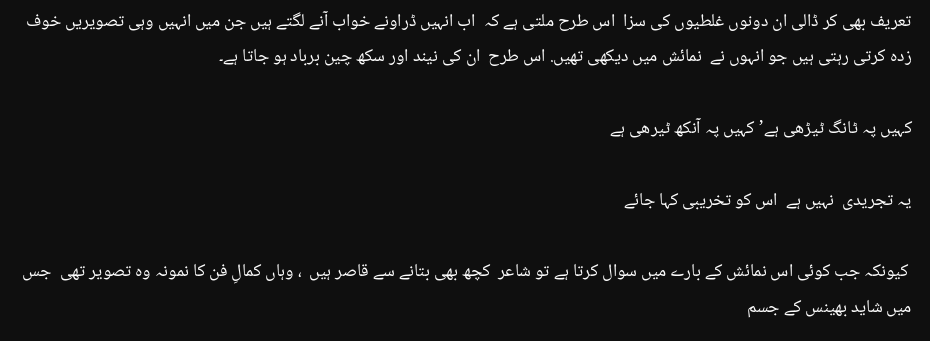تعریف بھی کر ڈالی ان دونوں غلطیوں کی سزا  اس طرح ملتی ہے کہ  اب انہیں ڈراونے خواب آنے لگتے ہیں جن میں انہیں وہی تصویریں خوف زدہ کرتی رہتی ہیں جو انہوں نے  نمائش میں دیکھی تھیں. اس طرح  ان کی نیند اور سکھ چین برباد ہو جاتا ہے۔

کہیں پہ ٹانگ ٹیڑھی ہے’ کہیں پہ آنکھ ٹیرھی ہے

یہ تجریدی  نہیں ہے  اس کو تخریبی کہا جائے

 کیونکہ جب کوئی اس نمائش کے بارے میں سوال کرتا ہے تو شاعر  کچھ بھی بتانے سے قاصر ہیں  ، وہاں کمالِ فن کا نمونہ وہ تصویر تھی  جس میں شاید بھینس کے جسم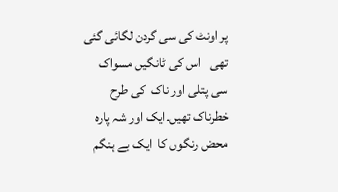پر اونٹ کی سی گردن لگائی گئی تھی   اس کی ٹانگیں مسواک سی پتلی اور ناک  کی طرح  خطرناک تھیں۔ایک اور شہ پارہ محض رنگوں کا  ایک بے ہنگم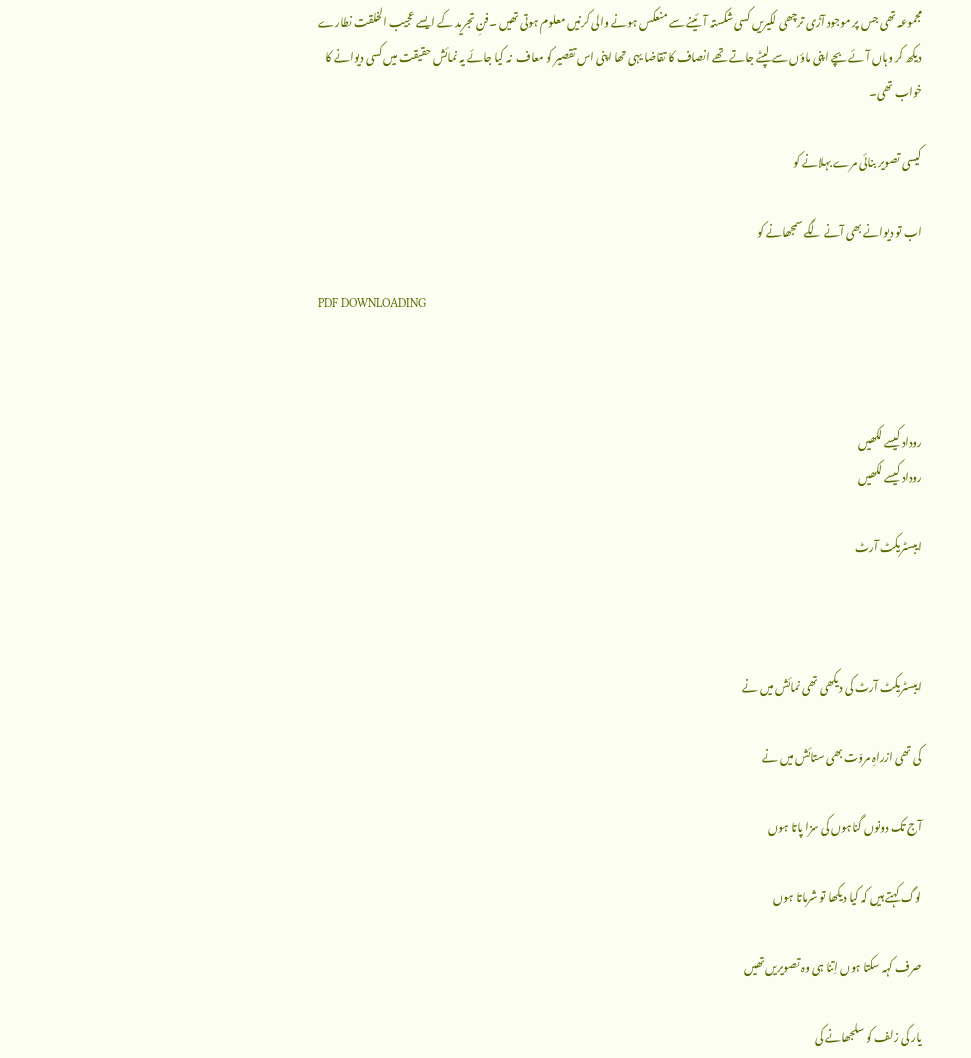مجموعہ تھی جس پر موجود آڑی ترچھی لکیریں کسی شکستہ آئینے سے منعکس ہونے والی کرنیں معلوم ہوتی تھیں ۔فنِ تجرید کے ایسے عجیب الخلقت نطارے دیکھ کر وہاں آئے بچے اپنی ماؤں سے لپٹے جاتے تھے انصاف کا تقاضا یہی تھا اپنی اس تقصیر کو معاف  نہ کیا جائے یہ نمائش حقیقت میں کسی دیوانے کا خواب تھی۔

کیسی تصویر بنائی مرے بہلانے کو

اب تو دیوانے بھی آنے لگے سمجھانے کو

PDF DOWNLOADING



روداد کیسے لکھیں
روداد کیسے لکھیں

ایبسٹریکٹ آرٹ



ایبسٹریکٹ آرٹ کی دیکھی تھی نمائش میں نے

کی تھی ازراہِ مروّت بھی ستائش میں نے

آج تک دونوں گناہوں کی سزا پاتا ہوں

لوگ کہتے ہیں کہ کیا دیکھا تو شرماتا ہوں

صرف کہہ سکتا ہوں اِتنا ہی وہ تصویریں تھیں

یار کی زلف کو سلجھانے کی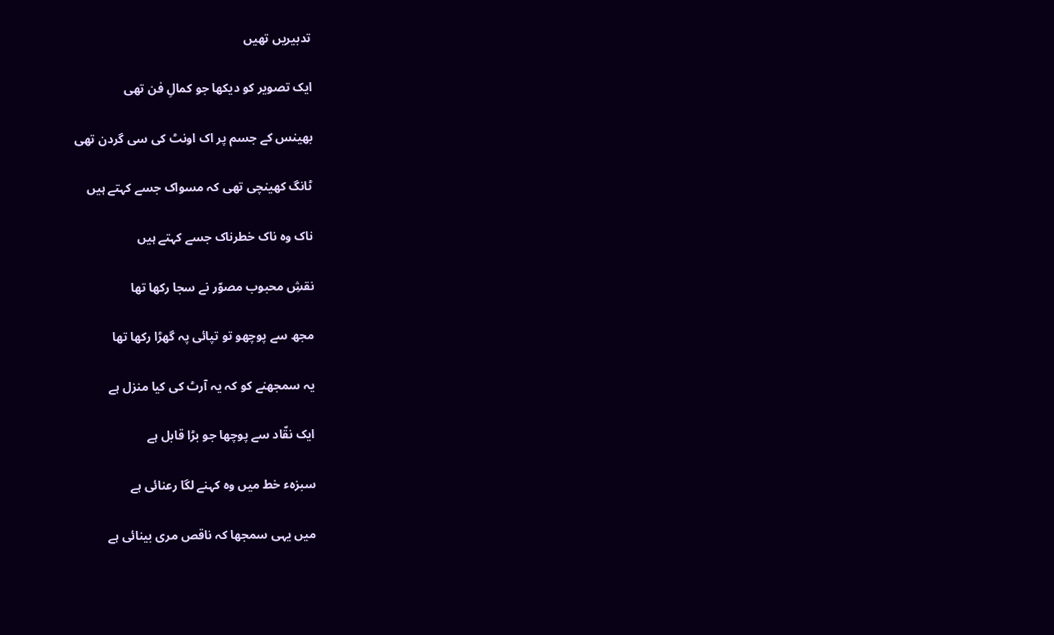تدبیریں تھیں

ایک تصویر کو دیکھا جو کمالِ فن تھی

بھینس کے جسم پر اک اونٹ کی سی گردن تھی

ٹانگ کھینچی تھی کہ مسواک جسے کہتے ہیں

ناک وہ ناک خطرناک جسے کہتے ہیں

نقشِ محبوب مصوّر نے سجا رکھا تھا

مجھ سے پوچھو تو تپائی پہ گھڑا رکھا تھا

یہ سمجھنے کو کہ یہ آرٹ کی کیا منزل ہے

ایک نقّاد سے پوچھا جو بڑا قابل ہے

سبزہء خط میں وہ کہنے لگا رعنائی ہے

میں یہی سمجھا کہ ناقص مری بینائی ہے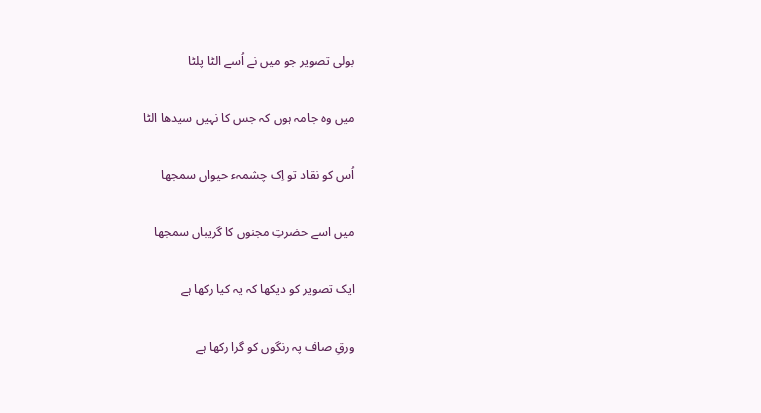بولی تصویر جو میں نے اُسے الٹا پلٹا

میں وہ جامہ ہوں کہ جس کا نہیں سیدھا الٹا

اُس کو نقاد تو اِک چشمہء حیواں سمجھا

میں اسے حضرتِ مجنوں کا گریباں سمجھا

ایک تصویر کو دیکھا کہ یہ کیا رکھا ہے

ورقِ صاف پہ رنگوں کو گرا رکھا ہے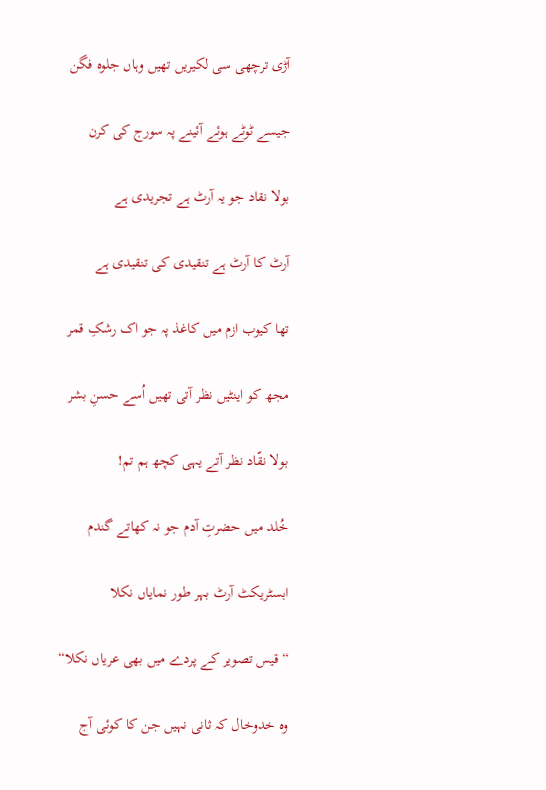آڑی ترچھی سی لکیریں تھیں وہاں جلوہ فگن

جیسے ٹوٹے ہوئے آئینے پہ سورج کی کرن

بولا نقاد جو یہ آرٹ ہے تجریدی ہے

آرٹ کا آرٹ ہے تنقیدی کی تنقیدی ہے

تھا کیوب ازم میں کاغذ پہ جو اک رشکِ قمر

مجھ کو اینٹیں نظر آتی تھیں اُسے حسنِ بشر

بولا نقّاد نظر آتے یہی کچھ ہم تم!

خُلد میں حضرتِ آدم جو نہ کھاتے گندم

ابسٹریکٹ آرٹ بہر طور نمایاں نکلا

“قیس تصویر کے پردے میں بھی عریاں نکلا“

وہ خدوخال کہ ثانی نہیں جن کا کوئی آج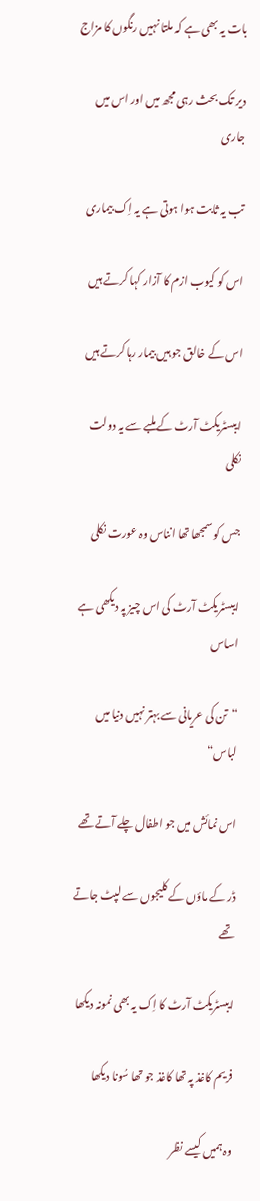بات یہ بھی ہے کہ ملتا نہیں رنگوں کا مزاج

دیر تک بحث رہی مجھ میں اور اس میں جاری

تب یہ ثابت ہوا ہوتی ہے یہ اِک بیماری

اس کو کیوب ازم کا آزار کہا کرتے ہیں

اس کے خالق جو ہیں بیمار رہا کرتے ہیں

ایبسٹریکٹ آرٹ کے ملبے سے یہ دولت نکلی

جس کو سمجھا تھا انناس وہ عورت نکلی

ایبسٹریکٹ آرٹ کی اس چیز پہ دیکھی ہے اساس

“تن کی عریانی سے بہتر نہیں دنیا میں لباس“

اس نمائش میں جو اطفال چلے آتے تھے

ڈر کے ماؤں کے کلیجوں سے لپٹ جاتے تھے

ایبسٹریکٹ آرٹ کا اِک یہ بھی نمونہ دیکھا

فریم کاغذ پہ تھا کاغذ جو تھا سُونا دیکھا

وہ ہمیں کیسے نظر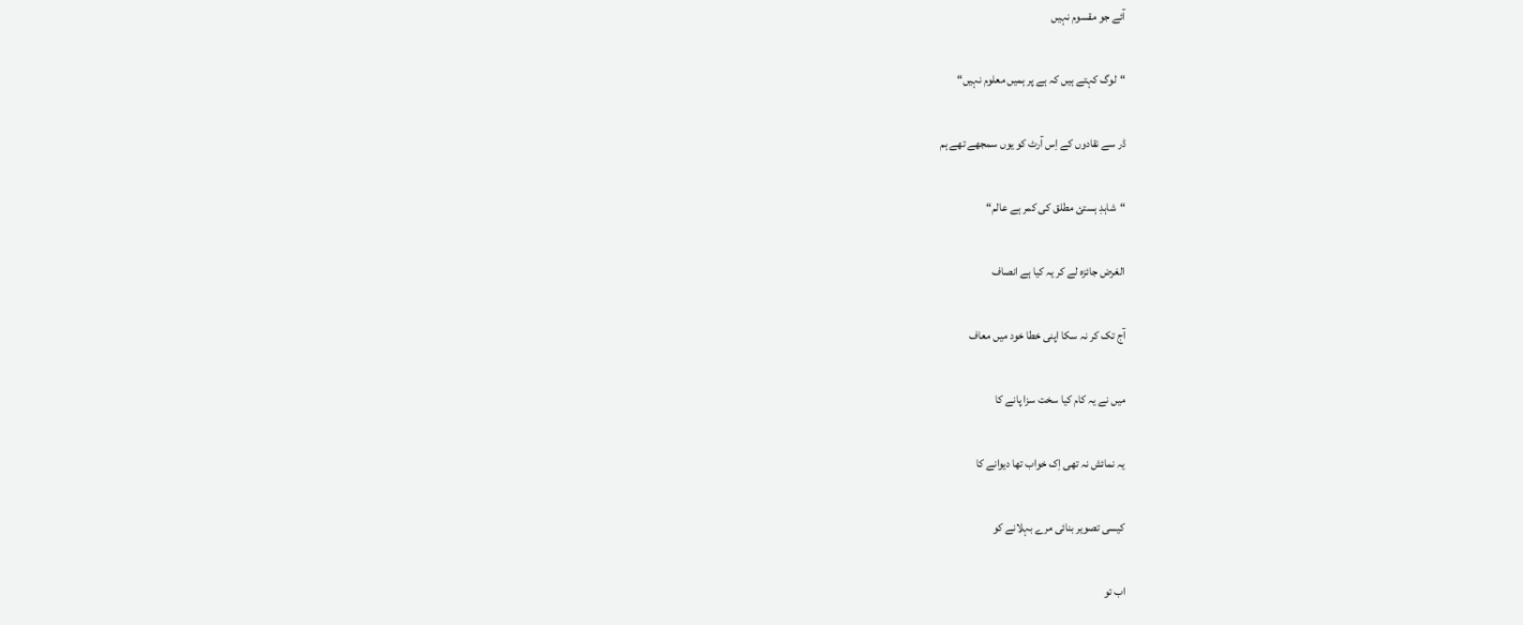آئے جو مقسوم نہیں

“لوگ کہتے ہیں کہ ہے پر ہمیں معلوم نہیں“

ڈر سے نقادوں کے اِس آرٹ کو یوں سمجھے تھے ہم

“شاہدِ ہستئ مطلق کی کمر ہے عالم“

الغرض جائزہ لے کر یہ کیا ہے انصاف

آج تک کر نہ سکا اپنی خطا خود میں معاف

میں نے یہ کام کیا سخت سزا پانے کا

یہ نمائش نہ تھی اِک خواب تھا دیوانے کا

کیسی تصویر بنائی مرے بہلانے کو

اب تو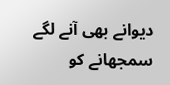دیوانے بھی آنے لگے سمجھانے کو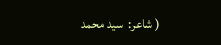( شاعر:  سید محمد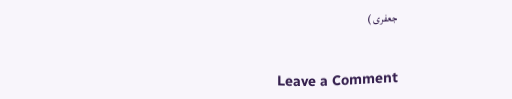جعفری )



Leave a Comment